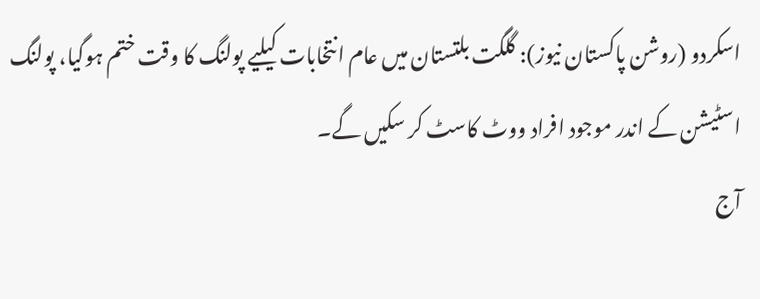اسکردو (روشن پاکستان نیوز): گلگت بلتستان میں عام انتخابات کیلیے پولنگ کا وقت ختم ہوگیا، پولنگ اسٹیشن کے اندر موجود افراد ووٹ کاسٹ کر سکیں گے۔
آج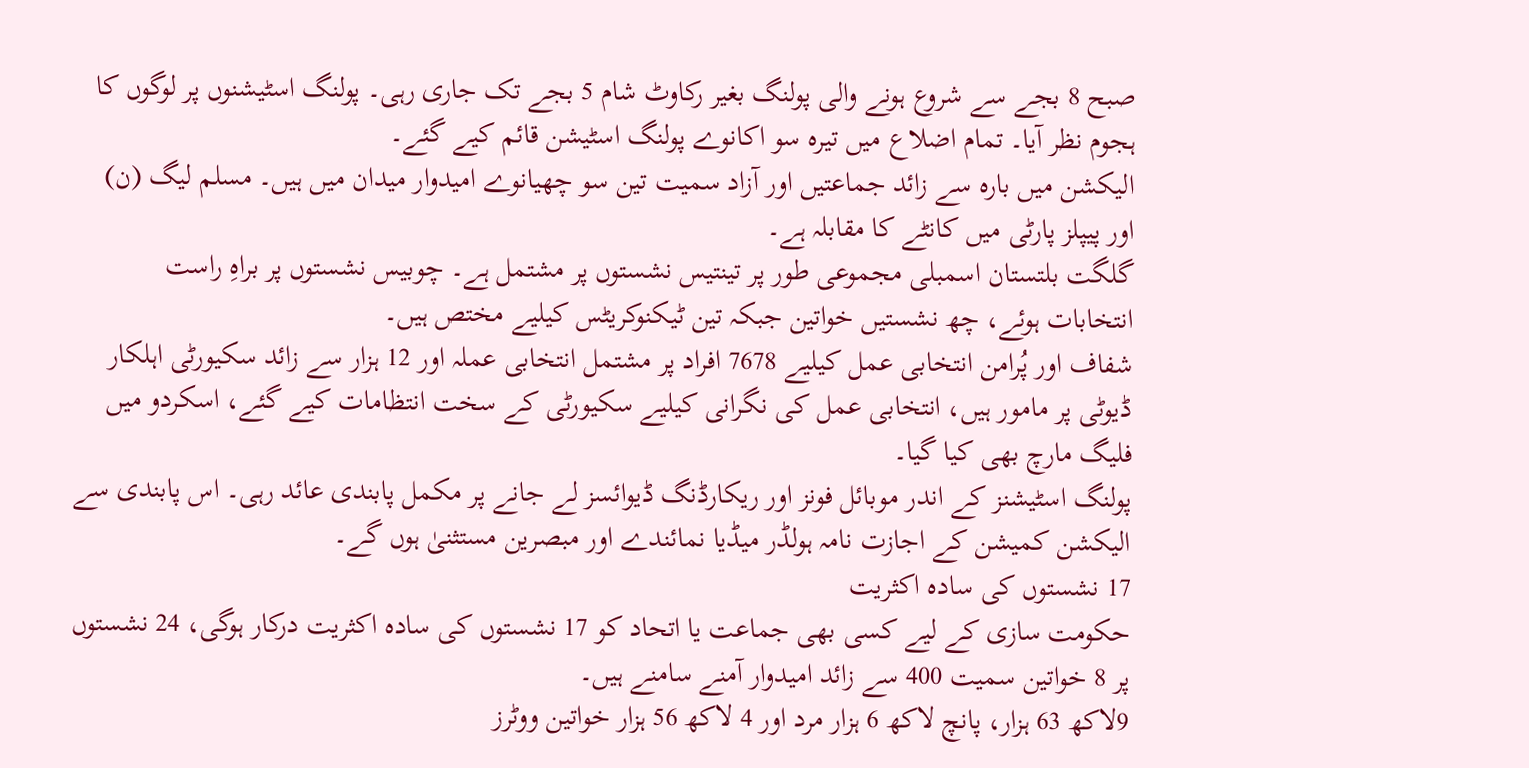صبح 8 بجے سے شروع ہونے والی پولنگ بغیر رکاوٹ شام 5 بجے تک جاری رہی۔ پولنگ اسٹیشنوں پر لوگوں کا ہجوم نظر آیا۔ تمام اضلاع میں تیرہ سو اکانوے پولنگ اسٹیشن قائم کیے گئے۔
الیکشن میں بارہ سے زائد جماعتیں اور آزاد سمیت تین سو چھیانوے امیدوار میدان میں ہیں۔ مسلم لیگ (ن) اور پیپلز پارٹی میں کانٹے کا مقابلہ ہے۔
گلگت بلتستان اسمبلی مجموعی طور پر تینتیس نشستوں پر مشتمل ہے۔ چوبیس نشستوں پر براہِ راست انتخابات ہوئے، چھ نشستیں خواتین جبکہ تین ٹیکنوکریٹس کیلیے مختص ہیں۔
شفاف اور پُرامن انتخابی عمل کیلیے 7678 افراد پر مشتمل انتخابی عملہ اور 12 ہزار سے زائد سکیورٹی اہلکار ڈیوٹی پر مامور ہیں، انتخابی عمل کی نگرانی کیلیے سکیورٹی کے سخت انتظامات کیے گئے، اسکردو میں فلیگ مارچ بھی کیا گیا۔
پولنگ اسٹیشنز کے اندر موبائل فونز اور ریکارڈنگ ڈیوائسز لے جانے پر مکمل پابندی عائد رہی۔ اس پابندی سے الیکشن کمیشن کے اجازت نامہ ہولڈر میڈیا نمائندے اور مبصرین مستثنیٰ ہوں گے۔
17 نشستوں کی سادہ اکثریت
حکومت سازی کے لیے کسی بھی جماعت یا اتحاد کو 17 نشستوں کی سادہ اکثریت درکار ہوگی، 24 نشستوں پر 8 خواتین سمیت 400 سے زائد امیدوار آمنے سامنے ہیں۔
9لاکھ 63 ہزار، پانچ لاکھ 6 ہزار مرد اور 4 لاکھ 56 ہزار خواتین ووٹرز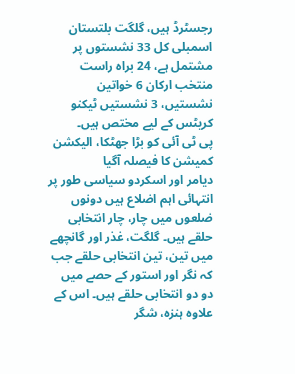رجسٹرڈ ہیں، گلگت بلتستان اسمبلی کل 33 نشستوں پر مشتمل ہے، 24 براہ راست منتخب ارکان 6 خواتین نشستیں، 3 نشستیں ٹیکنو کریٹس کے لیے مختص ہیں۔
پی ٹی آئی کو بڑا جھٹکا، الیکشن کمیشن کا فیصلہ آگیا
دیامر اور اسکردو سیاسی طور پر انتہائی اہم اضلاع ہیں دونوں ضلعوں میں چار، چار انتخابی حلقے ہیں۔ گلگت، غذر اور گانچھے میں تین، تین انتخابی حلقے جب کہ نگر اور استور کے حصے میں دو دو انتخابی حلقے ہیں۔ اس کے علاوہ ہنزہ، شگر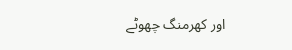اور کھرمنگ چھوٹے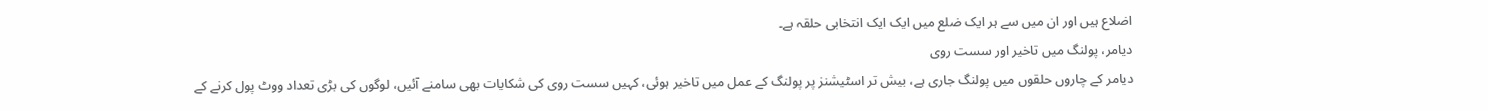اضلاع ہیں اور ان میں سے ہر ایک ضلع میں ایک ایک انتخابی حلقہ ہے۔
دیامر، پولنگ میں تاخیر اور سست روی
دیامر کے چاروں حلقوں میں پولنگ جاری ہے، بیش تر اسٹیشنز پر پولنگ کے عمل میں تاخیر ہوئی، کہیں سست روی کی شکایات بھی سامنے آئیں، لوگوں کی بڑی تعداد ووٹ پول کرنے کے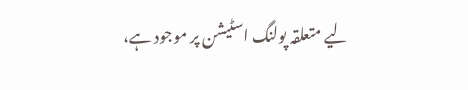لیے متعلقہ پولنگ اسٹیشن پر موجود ہے،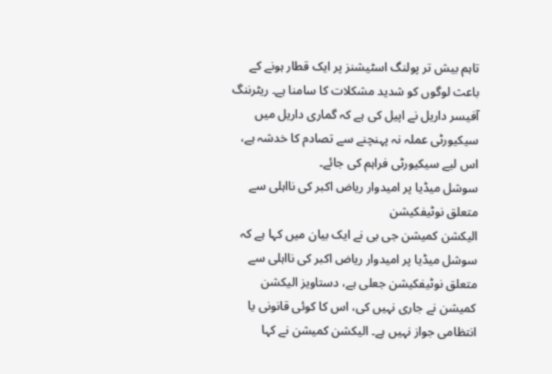تاہم بیش تر پولنگ اسٹیشنز پر ایک قطار ہونے کے باعث لوگوں کو شدید مشکلات کا سامنا ہے۔ ریٹرننگ آفیسر داریل نے اپیل کی ہے کہ گماری داریل میں سیکیورٹی عملہ نہ پہنچنے سے تصادم کا خدشہ ہے، اس لیے سیکیورٹی فراہم کی جائے۔
سوشل میڈیا پر امیدوار ریاض اکبر کی نااہلی سے متعلق نوٹیفکیشن
الیکشن کمیشن جی بی نے ایک بیان میں کہا ہے کہ سوشل میڈیا پر امیدوار ریاض اکبر کی نااہلی سے متعلق نوٹیفکیشن جعلی ہے، دستاویز الیکشن کمیشن نے جاری نہیں کی، اس کا کوئی قانونی یا انتظامی جواز نہیں ہے۔ الیکشن کمیشن نے کہا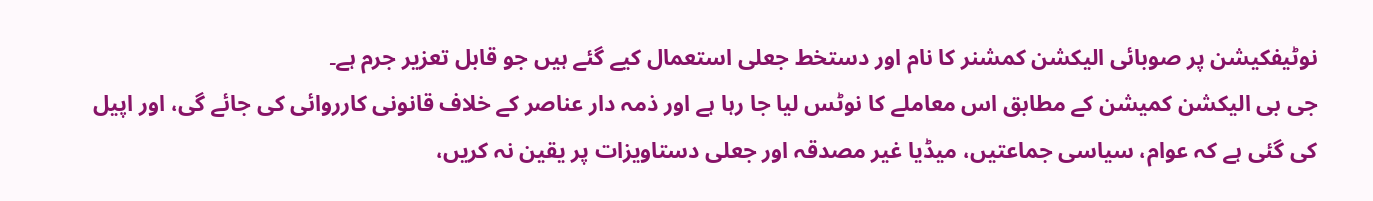نوٹیفکیشن پر صوبائی الیکشن کمشنر کا نام اور دستخط جعلی استعمال کیے گئے ہیں جو قابل تعزیر جرم ہے۔
جی بی الیکشن کمیشن کے مطابق اس معاملے کا نوٹس لیا جا رہا ہے اور ذمہ دار عناصر کے خلاف قانونی کارروائی کی جائے گی، اور اپیل کی گئی ہے کہ عوام، سیاسی جماعتیں، میڈیا غیر مصدقہ اور جعلی دستاویزات پر یقین نہ کریں،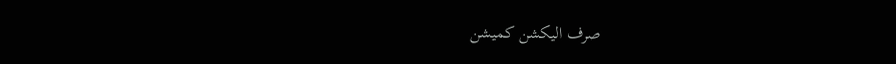صرف الیکشن کمیشن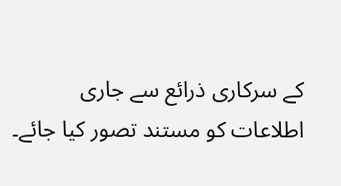کے سرکاری ذرائع سے جاری اطلاعات کو مستند تصور کیا جائے۔